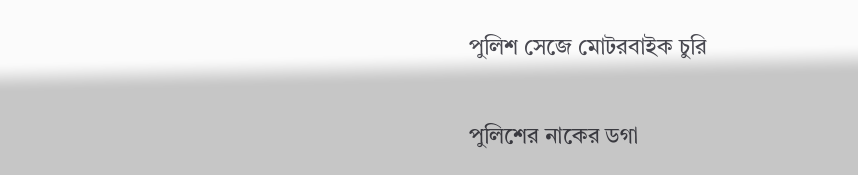পুলিশ সেজে মোটরবাইক চুরি

পুলিশের নাকের ডগা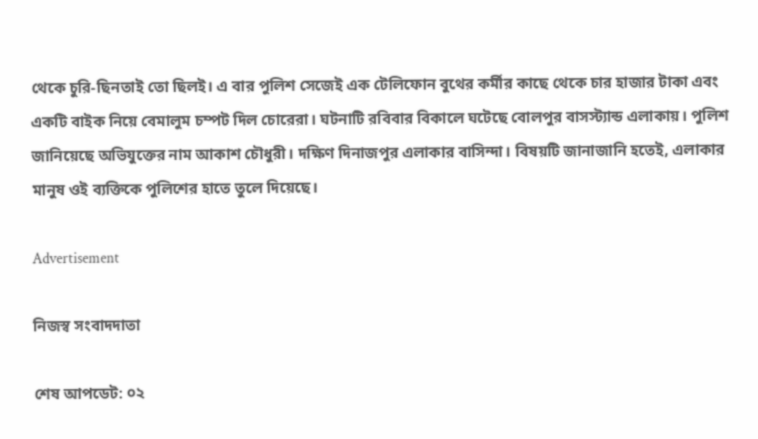থেকে চুরি-ছিনতাই তো ছিলই। এ বার পুলিশ সেজেই এক টেলিফোন বুথের কর্মীর কাছে থেকে চার হাজার টাকা এবং একটি বাইক নিয়ে বেমালুম চম্পট দিল চোরেরা। ঘটনাটি রবিবার বিকালে ঘটেছে বোলপুর বাসস্ট্যান্ড এলাকায়। পুলিশ জানিয়েছে অভিযুক্তের নাম আকাশ চৌধুরী। দক্ষিণ দিনাজপুর এলাকার বাসিন্দা। বিষয়টি জানাজানি হতেই, এলাকার মানুষ ওই ব্যক্তিকে পুলিশের হাতে তুলে দিয়েছে।

Advertisement

নিজস্ব সংবাদদাতা

শেষ আপডেট: ০২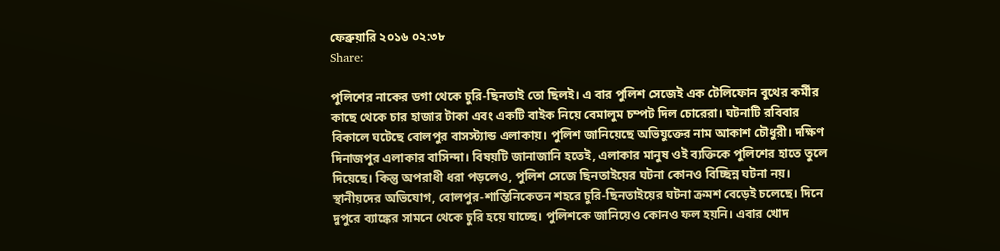ফেব্রুয়ারি ২০১৬ ০২:৩৮
Share:

পুলিশের নাকের ডগা থেকে চুরি-ছিনতাই তো ছিলই। এ বার পুলিশ সেজেই এক টেলিফোন বুথের কর্মীর কাছে থেকে চার হাজার টাকা এবং একটি বাইক নিয়ে বেমালুম চম্পট দিল চোরেরা। ঘটনাটি রবিবার বিকালে ঘটেছে বোলপুর বাসস্ট্যান্ড এলাকায়। পুলিশ জানিয়েছে অভিযুক্তের নাম আকাশ চৌধুরী। দক্ষিণ দিনাজপুর এলাকার বাসিন্দা। বিষয়টি জানাজানি হতেই, এলাকার মানুষ ওই ব্যক্তিকে পুলিশের হাতে তুলে দিয়েছে। কিন্তু অপরাধী ধরা পড়লেও, পুলিশ সেজে ছিনতাইয়ের ঘটনা কোনও বিচ্ছিন্ন ঘটনা নয়। স্থানীয়দের অভিযোগ, বোলপুর-শাম্তিনিকেতন শহরে চুরি-ছিনতাইয়ের ঘটনা ক্রমশ বেড়েই চলেছে। দিনে দুপুরে ব্যাঙ্কের সামনে থেকে চুরি হয়ে যাচ্ছে। পুলিশকে জানিয়েও কোনও ফল হয়নি। এবার খোদ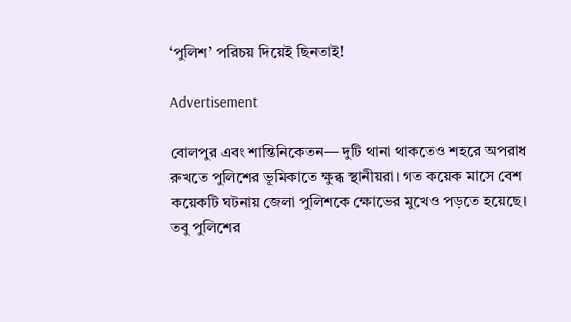‘পুলিশ’ পরিচয় দিয়েই ছিনতাই!

Advertisement

বোলপুর এবং শান্তিনিকেতন— দুটি থানা থাকতেও শহরে অপরাধ রুখতে পুলিশের ভূমিকাতে ক্ষুব্ধ স্থানীয়রা। গত কয়েক মাসে বেশ কয়েকটি ঘটনায় জেলা পুলিশকে ক্ষোভের মুখেও পড়তে হয়েছে। তবু পুলিশের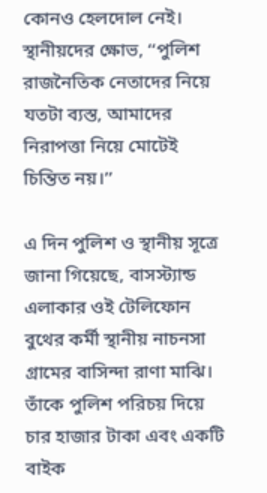কোনও হেলদোল নেই। স্থানীয়দের ক্ষোভ, ‘‘পুলিশ রাজনৈতিক নেতাদের নিয়ে যতটা ব্যস্ত, আমাদের নিরাপত্তা নিয়ে মোটেই চিন্তিত নয়।’’

এ দিন পুলিশ ও স্থানীয় সূত্রে জানা গিয়েছে, বাসস্ট্যান্ড এলাকার ওই টেলিফোন বুথের কর্মী স্থানীয় নাচনসা গ্রামের বাসিন্দা রাণা মাঝি। তাঁকে পুলিশ পরিচয় দিয়ে চার হাজার টাকা এবং একটি বাইক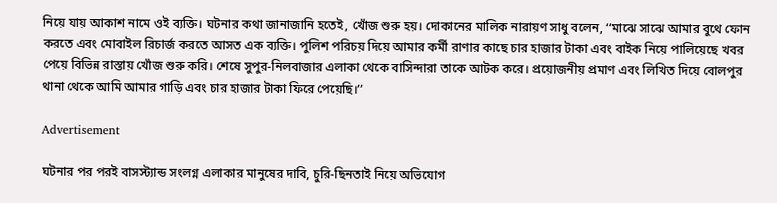নিয়ে যায় আকাশ নামে ওই ব্যক্তি। ঘটনার কথা জানাজানি হতেই, খোঁজ শুরু হয়। দোকানের মালিক নারায়ণ সাধু বলেন, ‘‘মাঝে সাঝে আমার বুথে ফোন করতে এবং মোবাইল রিচার্জ করতে আসত এক ব্যক্তি। পুলিশ পরিচয় দিয়ে আমার কর্মী রাণার কাছে চার হাজার টাকা এবং বাইক নিয়ে পালিয়েছে খবর পেয়ে বিভিন্ন রাস্তায় খোঁজ শুরু করি। শেষে সুপুর-নিলবাজার এলাকা থেকে বাসিন্দারা তাকে আটক করে। প্রয়োজনীয় প্রমাণ এবং লিখিত দিয়ে বোলপুর থানা থেকে আমি আমার গাড়ি এবং চার হাজার টাকা ফিরে পেয়েছি।’’

Advertisement

ঘটনার পর পরই বাসস্ট্যান্ড সংলগ্ন এলাকার মানুষের দাবি, চুরি-ছিনতাই নিয়ে অভিযোগ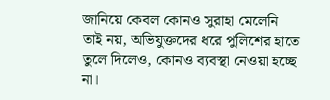জানিয়ে কেবল কোনও সুরাহা মেলেনি তাই নয়, অভিযুক্তদের ধরে পুলিশের হাতে তুলে দিলেও, কোনও ব্যবস্থা নেওয়া হচ্ছে না।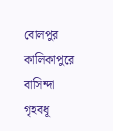বোলপুর কালিকাপুরে বাসিন্দা গৃহবধূ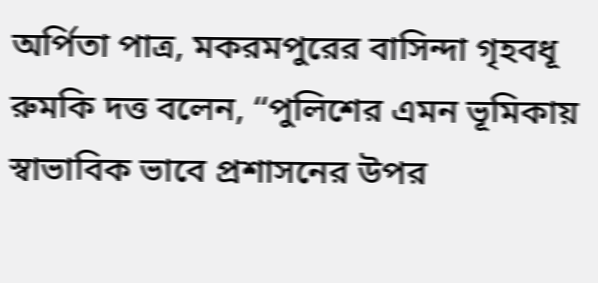অর্পিতা পাত্র, মকরমপুরের বাসিন্দা গৃহবধূ রুমকি দত্ত বলেন, ‘‘পুলিশের এমন ভূমিকায় স্বাভাবিক ভাবে প্রশাসনের উপর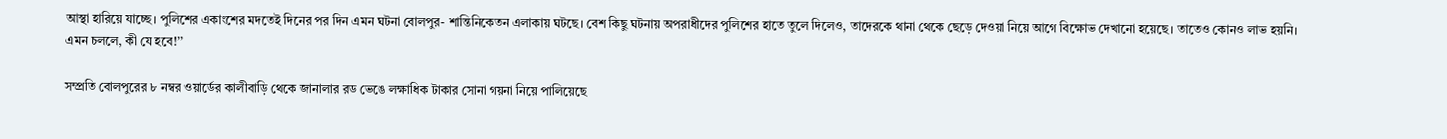আস্থা হারিয়ে যাচ্ছে। পুলিশের একাংশের মদতেই দিনের পর দিন এমন ঘটনা বোলপুর- শান্তিনিকেতন এলাকায় ঘটছে। বেশ কিছু ঘটনায় অপরাধীদের পুলিশের হাতে তুলে দিলেও, তাদেরকে থানা থেকে ছেড়ে দেওয়া নিয়ে আগে বিক্ষোভ দেখানো হয়েছে। তাতেও কোনও লাভ হয়নি। এমন চললে, কী যে হবে!’’

সম্প্রতি বোলপুরের ৮ নম্বর ওয়ার্ডের কালীবাড়ি থেকে জানালার রড ভেঙে লক্ষাধিক টাকার সোনা গয়না নিয়ে পালিয়েছে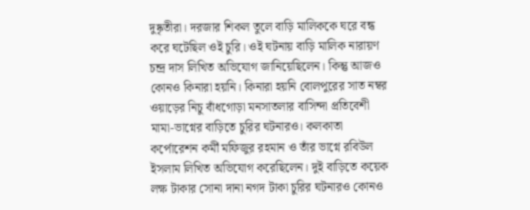দুষ্কৃতীরা। দরজার শিকল তুলে বাড়ি মালিককে ঘরে বন্ধ করে ঘটেছিল ওই চুরি। ওই ঘটনায় বাড়ি মালিক নারায়ণ চন্দ্র দাস লিখিত অভিযোগ জানিয়েছিলেন। কিন্তু আজও কোনও কিনারা হয়নি। কিনারা হয়নি বোলপুরের সাত নম্বর ওয়াড়ের নিচু বাঁধগোড়া মনসাতলার বাসিন্দা প্রতিবেশী মামা-ভাগ্নের বাড়িতে চুরির ঘটনারও। কলকাতা কর্পোরেশন কর্মী মফিজুর রহমান ও তাঁর ভাগ্নে রবিউল ইসলাম লিখিত অভিযোগ করেছিলেন। দুই বাড়িতে কয়েক লক্ষ টাকার সোনা দানা নগদ টাকা চুরির ঘটনারও কোনও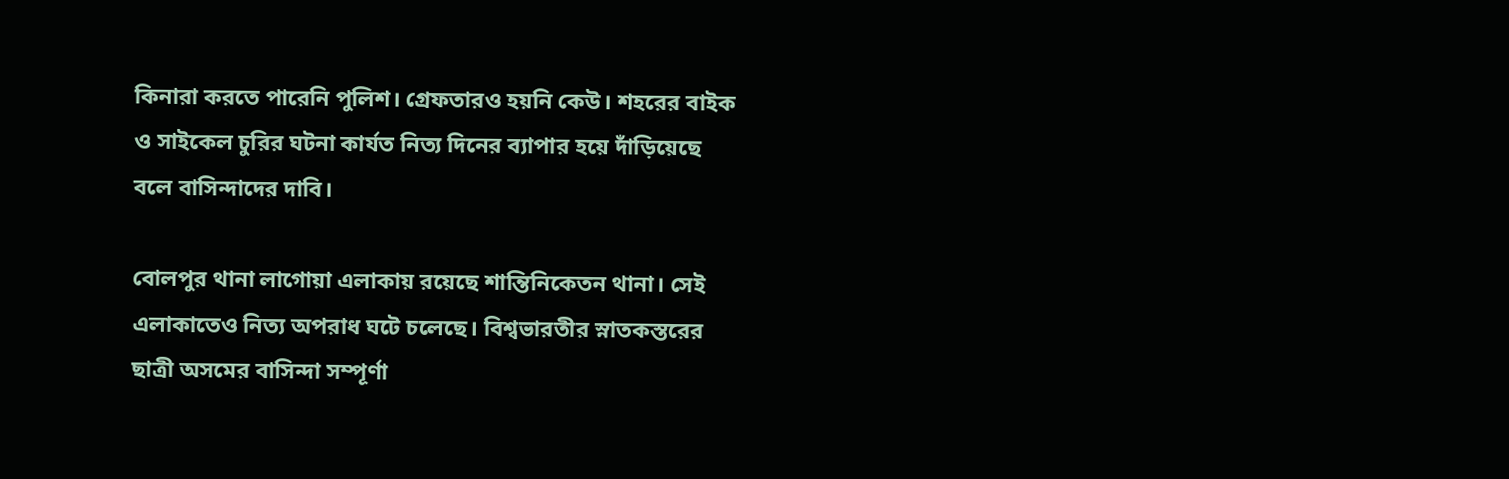কিনারা করতে পারেনি পুলিশ। গ্রেফতারও হয়নি কেউ। শহরের বাইক ও সাইকেল চুরির ঘটনা কার্যত নিত্য দিনের ব্যাপার হয়ে দাঁড়িয়েছে বলে বাসিন্দাদের দাবি।

বোলপুর থানা লাগোয়া এলাকায় রয়েছে শান্তিনিকেতন থানা। সেই এলাকাতেও নিত্য অপরাধ ঘটে চলেছে। বিশ্বভারতীর স্নাতকস্তরের ছাত্রী অসমের বাসিন্দা সম্পূর্ণা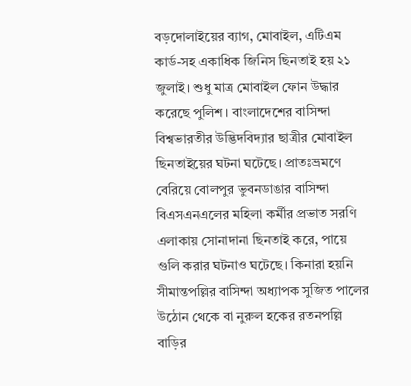বড়দোলাইয়ের ব্যাগ, মোবাইল, এটিএম কার্ড-সহ একাধিক জিনিস ছিনতাই হয় ২১ জুলাই। শুধু মাত্র মোবাইল ফোন উদ্ধার করেছে পুলিশ। বাংলাদেশের বাসিন্দা বিশ্বভারতীর উদ্ভিদবিদ্যার ছাত্রীর মোবাইল ছিনতাইয়ের ঘটনা ঘটেছে। প্রাতঃভ্রমণে বেরিয়ে বোলপুর ভুবনডাঙার বাসিন্দা বিএসএনএলের মহিলা কর্মীর প্রভাত সরণি এলাকায় সোনাদানা ছিনতাই করে, পায়ে গুলি করার ঘটনাও ঘটেছে। কিনারা হয়নি সীমান্তপল্লির বাসিন্দা অধ্যাপক সুজিত পালের উঠোন থেকে বা নুরুল হকের রতনপল্লি বাড়ির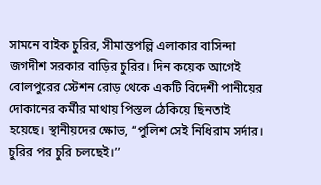সামনে বাইক চুরির, সীমান্তপল্লি এলাকার বাসিন্দা জগদীশ সরকার বাড়ির চুরির। দিন কয়েক আগেই বোলপুরের স্টেশন রোড় থেকে একটি বিদেশী পানীয়ের দোকানের কর্মীর মাথায় পিস্তল ঠেকিয়ে ছিনতাই হয়েছে। স্থানীয়দের ক্ষোভ, ‘‘পুলিশ সেই নিধিরাম সর্দার। চুরির পর চুরি চলছেই।’’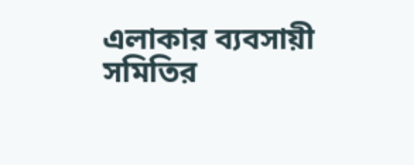এলাকার ব্যবসায়ী সমিতির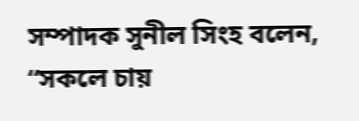সম্পাদক সুনীল সিংহ বলেন, ‘‘সকলে চায়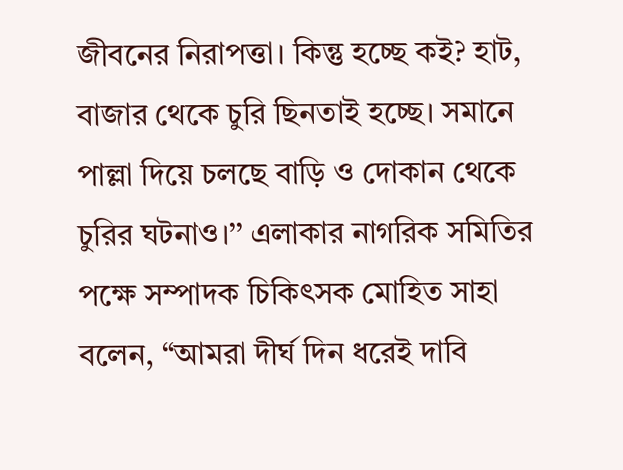জীবনের নিরাপত্তা। কিন্তু হচ্ছে কই? হাট, বাজার থেকে চুরি ছিনতাই হচ্ছে। সমানে পাল্লা দিয়ে চলছে বাড়ি ও দোকান থেকে চুরির ঘটনাও।’’ এলাকার নাগরিক সমিতির পক্ষে সম্পাদক চিকিৎসক মোহিত সাহা বলেন, “আমরা দীর্ঘ দিন ধরেই দাবি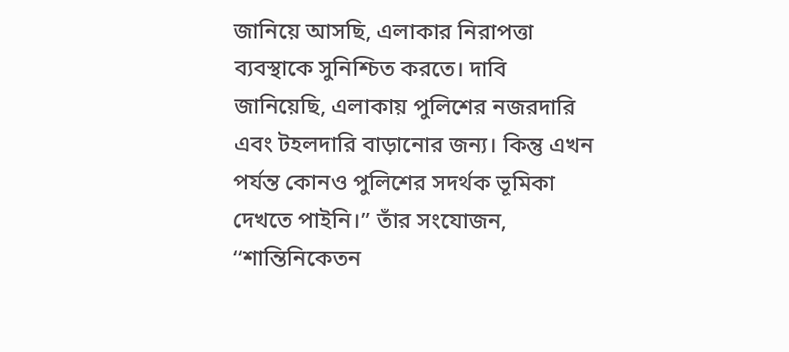জানিয়ে আসছি, এলাকার নিরাপত্তা ব্যবস্থাকে সুনিশ্চিত করতে। দাবি জানিয়েছি, এলাকায় পুলিশের নজরদারি এবং টহলদারি বাড়ানোর জন্য। কিন্তু এখন পর্যন্ত কোনও পুলিশের সদর্থক ভূমিকা দেখতে পাইনি।” তাঁর সংযোজন, ‘‘শান্তিনিকেতন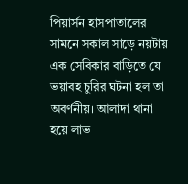পিয়ার্সন হাসপাতালের সামনে সকাল সাড়ে নয়টায় এক সেবিকার বাড়িতে যে ভয়াবহ চুরির ঘটনা হল তা অবর্ণনীয়। আলাদা থানা হয়ে লাভ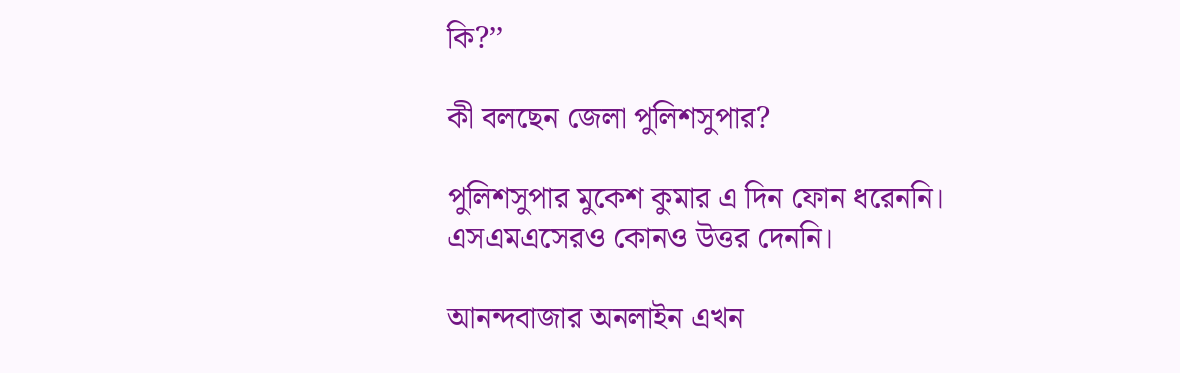কি?’’

কী বলছেন জেলা পুলিশসুপার?

পুলিশসুপার মুকেশ কুমার এ দিন ফোন ধরেননি। এসএমএসেরও কোনও উত্তর দেননি।

আনন্দবাজার অনলাইন এখন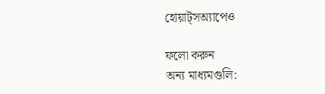হোয়াট্‌সঅ্যাপেও

ফলো করুন
অন্য মাধ্যমগুলি: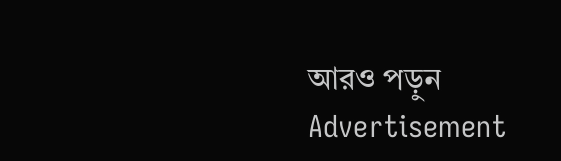আরও পড়ুন
Advertisement